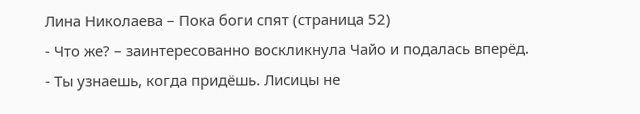Лина Николаева – Пока боги спят (страница 52)
- Что же? – заинтересованно воскликнула Чайо и подалась вперёд.
- Ты узнаешь, когда придёшь. Лисицы не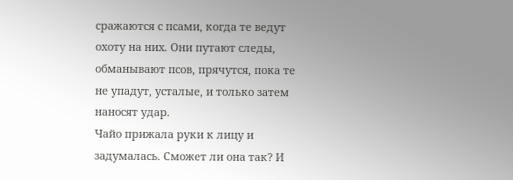сражаются с псами, когда те ведут охоту на них. Они путают следы, обманывают псов, прячутся, пока те не упадут, усталые, и только затем наносят удар.
Чайо прижала руки к лицу и задумалась. Сможет ли она так? И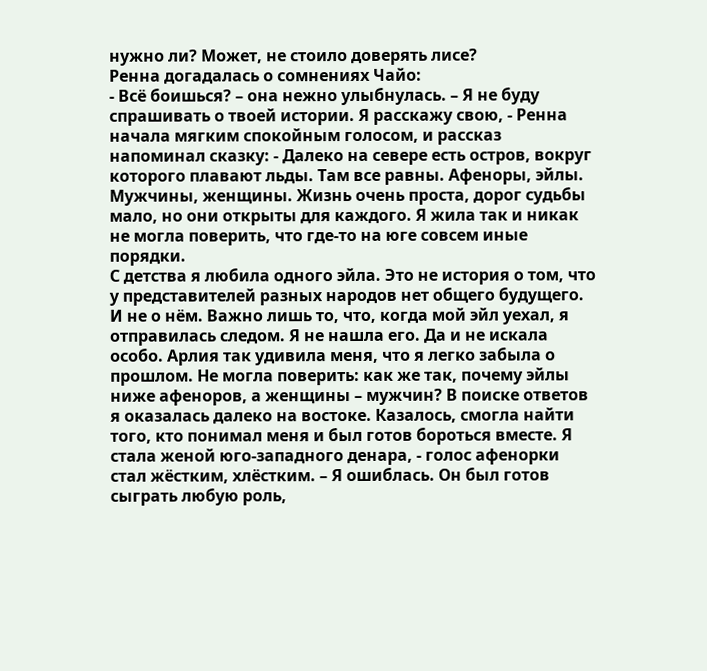нужно ли? Может, не стоило доверять лисе?
Ренна догадалась о сомнениях Чайо:
- Всё боишься? – она нежно улыбнулась. – Я не буду спрашивать о твоей истории. Я расскажу свою, - Ренна начала мягким спокойным голосом, и рассказ напоминал сказку: - Далеко на севере есть остров, вокруг которого плавают льды. Там все равны. Афеноры, эйлы. Мужчины, женщины. Жизнь очень проста, дорог судьбы мало, но они открыты для каждого. Я жила так и никак не могла поверить, что где-то на юге совсем иные порядки.
С детства я любила одного эйла. Это не история о том, что у представителей разных народов нет общего будущего. И не о нём. Важно лишь то, что, когда мой эйл уехал, я отправилась следом. Я не нашла его. Да и не искала особо. Арлия так удивила меня, что я легко забыла о прошлом. Не могла поверить: как же так, почему эйлы ниже афеноров, а женщины – мужчин? В поиске ответов я оказалась далеко на востоке. Казалось, смогла найти того, кто понимал меня и был готов бороться вместе. Я стала женой юго-западного денара, - голос афенорки стал жёстким, хлёстким. – Я ошиблась. Он был готов сыграть любую роль,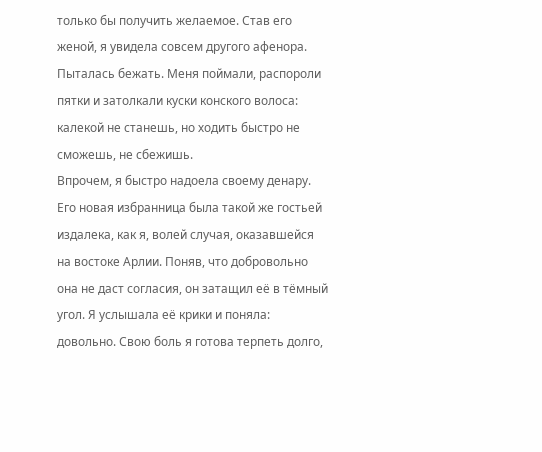только бы получить желаемое. Став его женой, я увидела совсем другого афенора. Пыталась бежать. Меня поймали, распороли пятки и затолкали куски конского волоса: калекой не станешь, но ходить быстро не сможешь, не сбежишь.
Впрочем, я быстро надоела своему денару. Его новая избранница была такой же гостьей издалека, как я, волей случая, оказавшейся на востоке Арлии. Поняв, что добровольно она не даст согласия, он затащил её в тёмный угол. Я услышала её крики и поняла: довольно. Свою боль я готова терпеть долго,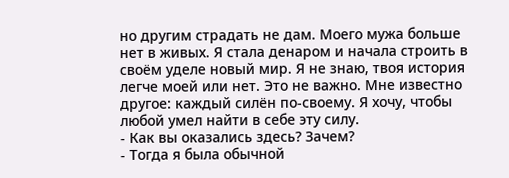но другим страдать не дам. Моего мужа больше нет в живых. Я стала денаром и начала строить в своём уделе новый мир. Я не знаю, твоя история легче моей или нет. Это не важно. Мне известно другое: каждый силён по-своему. Я хочу, чтобы любой умел найти в себе эту силу.
- Как вы оказались здесь? Зачем?
- Тогда я была обычной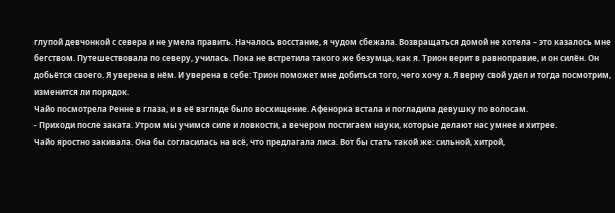глупой девчонкой с севера и не умела править. Началось восстание, я чудом сбежала. Возвращаться домой не хотела – это казалось мне бегством. Путешествовала по северу, училась. Пока не встретила такого же безумца, как я. Трион верит в равноправие, и он силён. Он добьётся своего. Я уверена в нём. И уверена в себе: Трион поможет мне добиться того, чего хочу я. Я верну свой удел и тогда посмотрим, изменится ли порядок.
Чайо посмотрела Ренне в глаза, и в её взгляде было восхищение. Афенорка встала и погладила девушку по волосам.
- Приходи после заката. Утром мы учимся силе и ловкости, а вечером постигаем науки, которые делают нас умнее и хитрее.
Чайо яростно закивала. Она бы согласилась на всё, что предлагала лиса. Вот бы стать такой же: сильной, хитрой,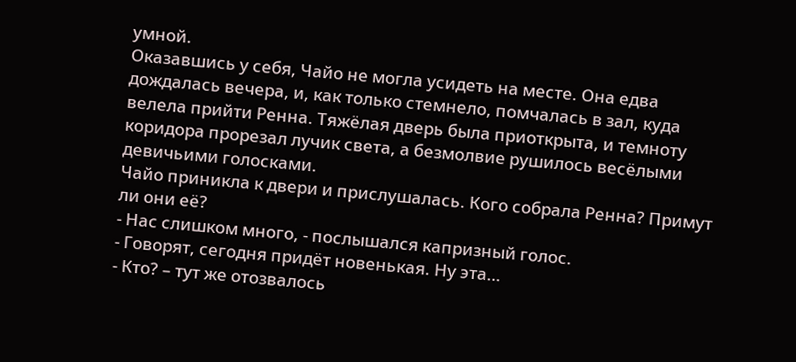умной.
Оказавшись у себя, Чайо не могла усидеть на месте. Она едва дождалась вечера, и, как только стемнело, помчалась в зал, куда велела прийти Ренна. Тяжёлая дверь была приоткрыта, и темноту коридора прорезал лучик света, а безмолвие рушилось весёлыми девичьими голосками.
Чайо приникла к двери и прислушалась. Кого собрала Ренна? Примут ли они её?
- Нас слишком много, - послышался капризный голос.
- Говорят, сегодня придёт новенькая. Ну эта…
- Кто? – тут же отозвалось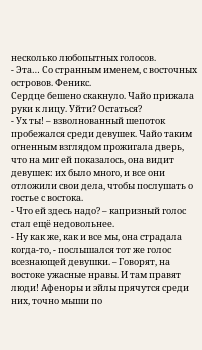несколько любопытных голосов.
- Эта… Со странным именем, с восточных островов. Феникс.
Сердце бешено скакнуло. Чайо прижала руки к лицу. Уйти? Остаться?
- Ух ты! – взволнованный шепоток пробежался среди девушек. Чайо таким огненным взглядом прожигала дверь, что на миг ей показалось, она видит девушек: их было много, и все они отложили свои дела, чтобы послушать о гостье с востока.
- Что ей здесь надо? – капризный голос стал ещё недовольнее.
- Ну как же, как и все мы, она страдала когда-то, - послышался тот же голос всезнающей девушки. – Говорят, на востоке ужасные нравы. И там правят люди! Афеноры и эйлы прячутся среди них, точно мыши по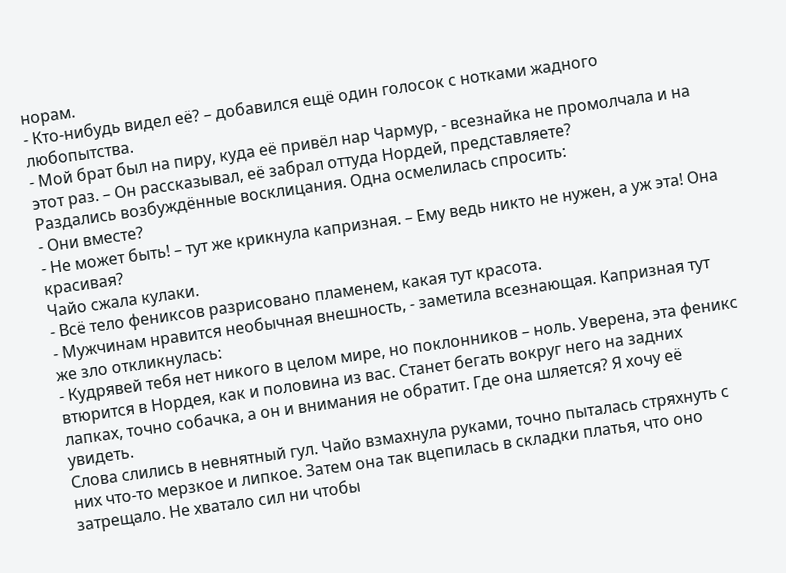норам.
- Кто-нибудь видел её? – добавился ещё один голосок с нотками жадного любопытства.
- Мой брат был на пиру, куда её привёл нар Чармур, - всезнайка не промолчала и на этот раз. – Он рассказывал, её забрал оттуда Нордей, представляете?
Раздались возбуждённые восклицания. Одна осмелилась спросить:
- Они вместе?
- Не может быть! – тут же крикнула капризная. – Ему ведь никто не нужен, а уж эта! Она красивая?
Чайо сжала кулаки.
- Всё тело фениксов разрисовано пламенем, какая тут красота.
- Мужчинам нравится необычная внешность, - заметила всезнающая. Капризная тут же зло откликнулась:
- Кудрявей тебя нет никого в целом мире, но поклонников – ноль. Уверена, эта феникс втюрится в Нордея, как и половина из вас. Станет бегать вокруг него на задних лапках, точно собачка, а он и внимания не обратит. Где она шляется? Я хочу её увидеть.
Слова слились в невнятный гул. Чайо взмахнула руками, точно пыталась стряхнуть с них что-то мерзкое и липкое. Затем она так вцепилась в складки платья, что оно затрещало. Не хватало сил ни чтобы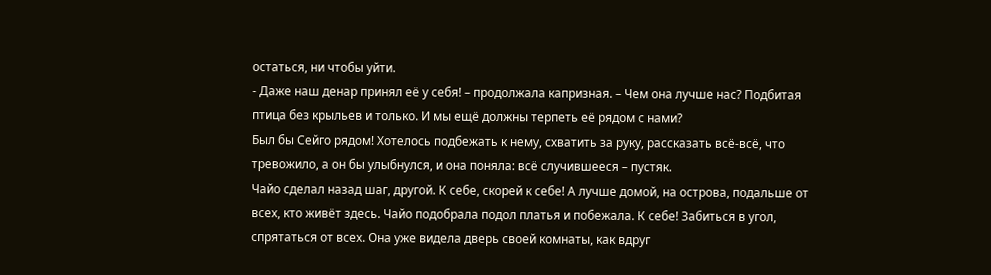остаться, ни чтобы уйти.
- Даже наш денар принял её у себя! – продолжала капризная. – Чем она лучше нас? Подбитая птица без крыльев и только. И мы ещё должны терпеть её рядом с нами?
Был бы Сейго рядом! Хотелось подбежать к нему, схватить за руку, рассказать всё-всё, что тревожило, а он бы улыбнулся, и она поняла: всё случившееся – пустяк.
Чайо сделал назад шаг, другой. К себе, скорей к себе! А лучше домой, на острова, подальше от всех, кто живёт здесь. Чайо подобрала подол платья и побежала. К себе! Забиться в угол, спрятаться от всех. Она уже видела дверь своей комнаты, как вдруг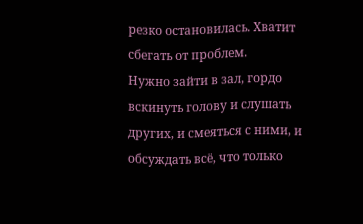резко остановилась. Хватит сбегать от проблем.
Нужно зайти в зал, гордо вскинуть голову и слушать других, и смеяться с ними, и обсуждать всё, что только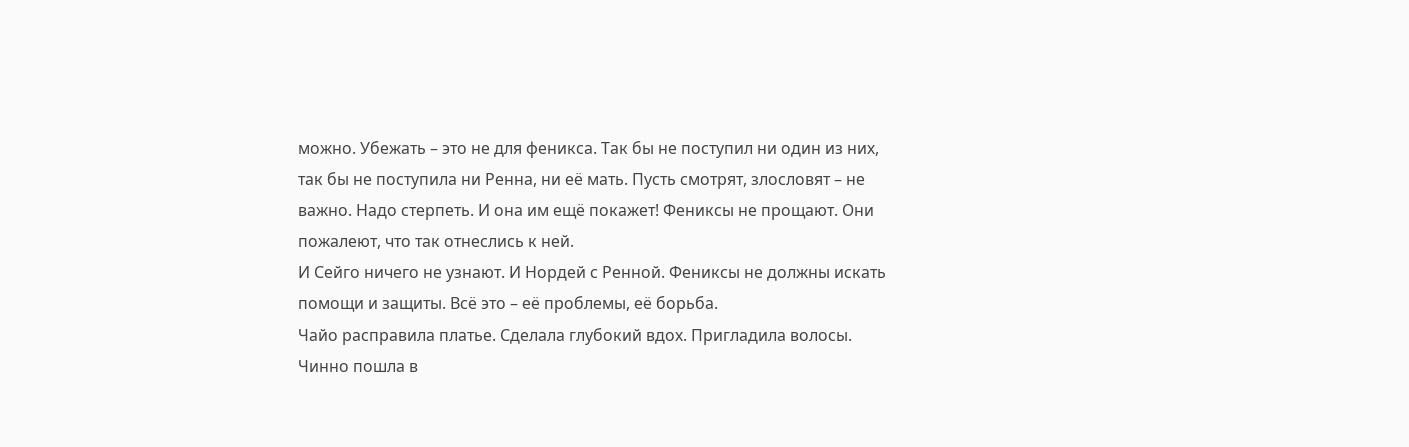можно. Убежать – это не для феникса. Так бы не поступил ни один из них, так бы не поступила ни Ренна, ни её мать. Пусть смотрят, злословят – не важно. Надо стерпеть. И она им ещё покажет! Фениксы не прощают. Они пожалеют, что так отнеслись к ней.
И Сейго ничего не узнают. И Нордей с Ренной. Фениксы не должны искать помощи и защиты. Всё это – её проблемы, её борьба.
Чайо расправила платье. Сделала глубокий вдох. Пригладила волосы. Чинно пошла в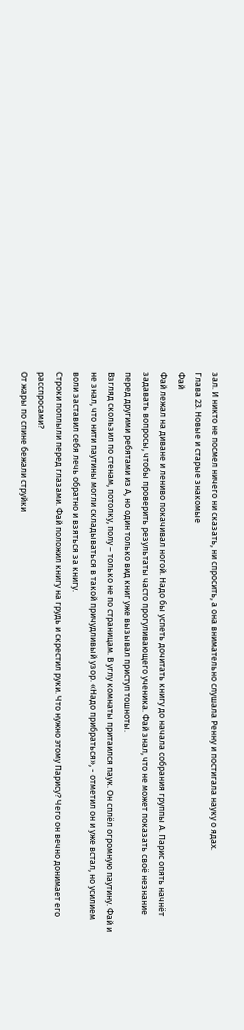зал. И никто не посмел ничего ни сказать, ни спросить, а она внимательно слушала Ренну и постигала науку о ядах.
Глава 23. Новые и старые знакомые
Фай
Фай лежал на диване и лениво покачивал ногой. Надо бы успеть дочитать книгу до начала собрания группы А. Парис опять начнёт задавать вопросы, чтобы проверить результаты часто прогуливающего ученика. Фай знал, что не может показать своё незнание перед другими ребятами из А, но один только вид книг уже вызывал приступ тошноты.
Взгляд скользил по стенам, потолку, полу – только не по страницам. В углу комнаты притаился паук. Он сплёл огромную паутину. Фай и не знал, что нити паутины могли складываться в такой причудливый узор. «Надо прибраться», - отметил он и уже встал, но усилием воли заставил себя лечь обратно и взяться за книгу.
Строки поплыли перед глазами. Фай положил книгу на грудь и скрестил руки. Что нужно этому Парису? Чего он вечно донимает его расспросами?
От жары по спине бежали струйки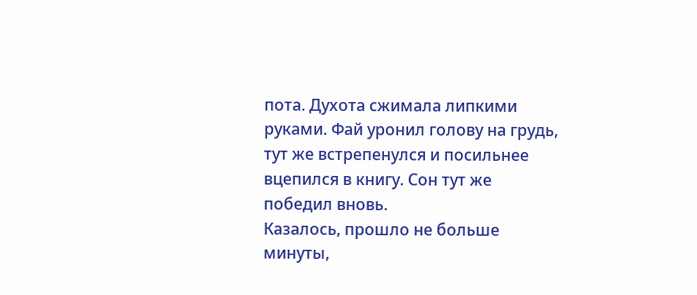пота. Духота сжимала липкими руками. Фай уронил голову на грудь, тут же встрепенулся и посильнее вцепился в книгу. Сон тут же победил вновь.
Казалось, прошло не больше минуты,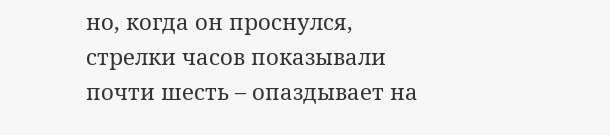но, когда он проснулся, стрелки часов показывали почти шесть – опаздывает на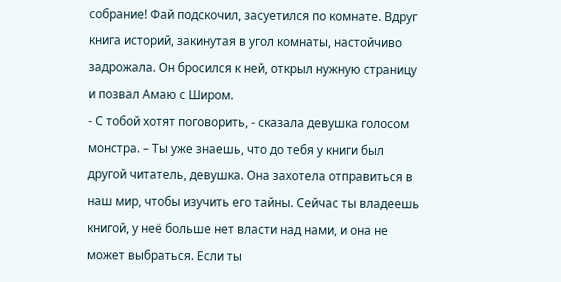собрание! Фай подскочил, засуетился по комнате. Вдруг книга историй, закинутая в угол комнаты, настойчиво задрожала. Он бросился к ней, открыл нужную страницу и позвал Амаю с Широм.
- С тобой хотят поговорить, - сказала девушка голосом монстра. – Ты уже знаешь, что до тебя у книги был другой читатель, девушка. Она захотела отправиться в наш мир, чтобы изучить его тайны. Сейчас ты владеешь книгой, у неё больше нет власти над нами, и она не может выбраться. Если ты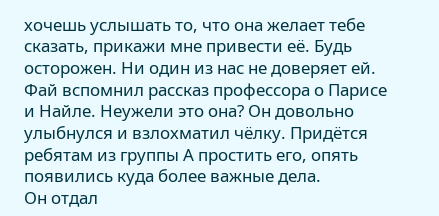хочешь услышать то, что она желает тебе сказать, прикажи мне привести её. Будь осторожен. Ни один из нас не доверяет ей.
Фай вспомнил рассказ профессора о Парисе и Найле. Неужели это она? Он довольно улыбнулся и взлохматил чёлку. Придётся ребятам из группы А простить его, опять появились куда более важные дела.
Он отдал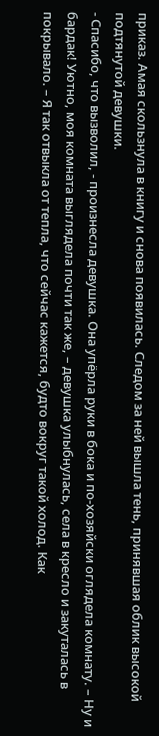приказ. Амая скользнула в книгу и снова появилась. Следом за ней вышла тень, принявшая облик высокой подтянутой девушки.
- Спасибо, что вызволил, - произнесла девушка. Она упёрла руки в бока и по-хозяйски оглядела комнату. – Ну и бардак! Уютно, моя комната выглядела почти так же, – девушка улыбнулась, села в кресло и закуталась в покрывало. – Я так отвыкла от тепла, что сейчас кажется, будто вокруг такой холод. Как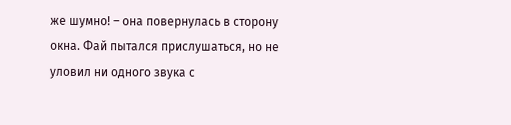же шумно! – она повернулась в сторону окна. Фай пытался прислушаться, но не уловил ни одного звука с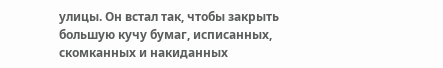улицы. Он встал так, чтобы закрыть большую кучу бумаг, исписанных, скомканных и накиданных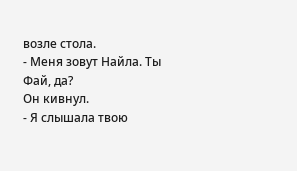возле стола.
- Меня зовут Найла. Ты Фай, да?
Он кивнул.
- Я слышала твою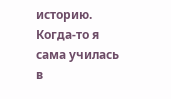историю. Когда-то я сама училась в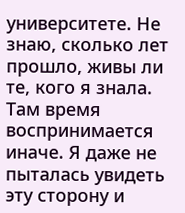университете. Не знаю, сколько лет прошло, живы ли те, кого я знала. Там время воспринимается иначе. Я даже не пыталась увидеть эту сторону и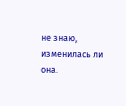не знаю, изменилась ли она.